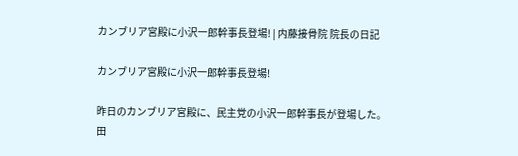カンブリア宮殿に小沢一郎幹事長登場! | 内藤接骨院 院長の日記

カンブリア宮殿に小沢一郎幹事長登場!

昨日のカンブリア宮殿に、民主党の小沢一郎幹事長が登場した。
田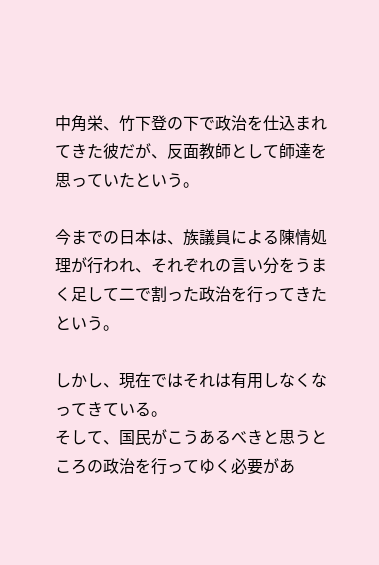中角栄、竹下登の下で政治を仕込まれてきた彼だが、反面教師として師達を思っていたという。

今までの日本は、族議員による陳情処理が行われ、それぞれの言い分をうまく足して二で割った政治を行ってきたという。

しかし、現在ではそれは有用しなくなってきている。
そして、国民がこうあるべきと思うところの政治を行ってゆく必要があ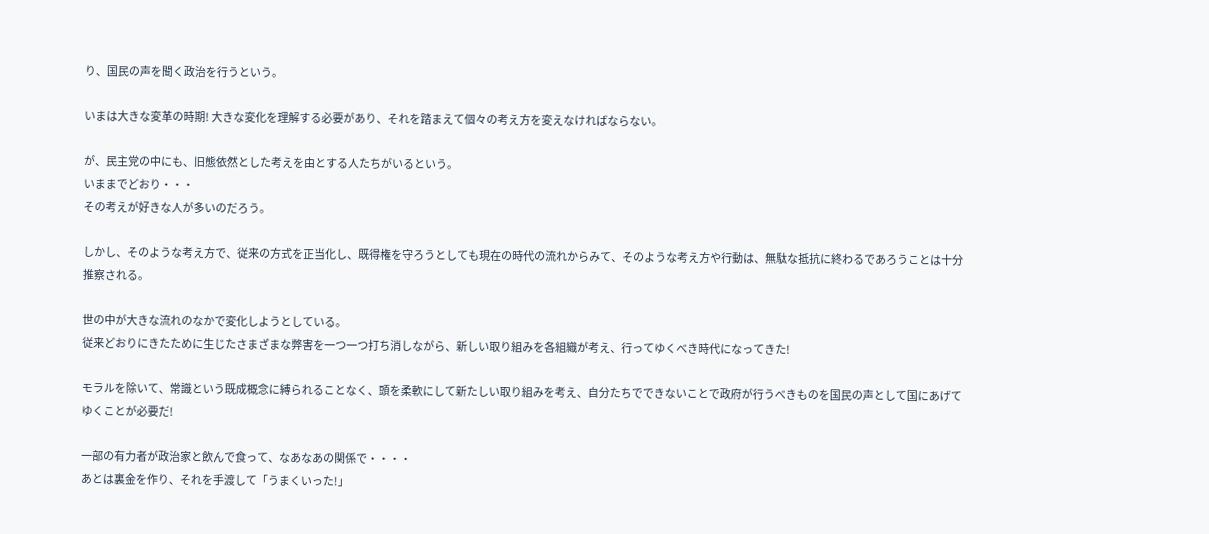り、国民の声を聞く政治を行うという。

いまは大きな変革の時期! 大きな変化を理解する必要があり、それを踏まえて個々の考え方を変えなければならない。

が、民主党の中にも、旧態依然とした考えを由とする人たちがいるという。
いままでどおり・・・
その考えが好きな人が多いのだろう。

しかし、そのような考え方で、従来の方式を正当化し、既得権を守ろうとしても現在の時代の流れからみて、そのような考え方や行動は、無駄な抵抗に終わるであろうことは十分推察される。

世の中が大きな流れのなかで変化しようとしている。
従来どおりにきたために生じたさまざまな弊害を一つ一つ打ち消しながら、新しい取り組みを各組織が考え、行ってゆくべき時代になってきた!

モラルを除いて、常識という既成概念に縛られることなく、頭を柔軟にして新たしい取り組みを考え、自分たちでできないことで政府が行うべきものを国民の声として国にあげてゆくことが必要だ!

一部の有力者が政治家と飲んで食って、なあなあの関係で・・・・
あとは裏金を作り、それを手渡して「うまくいった!」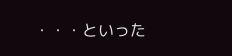・・・といった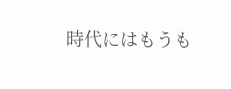時代にはもうも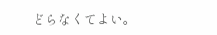どらなくてよい。